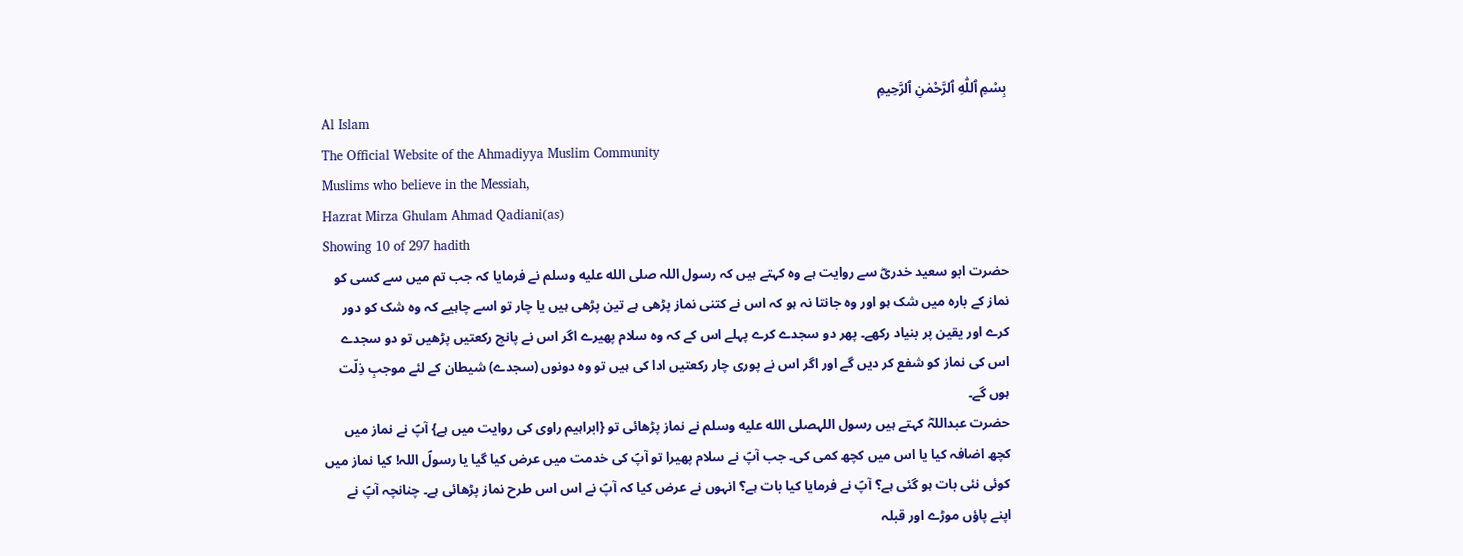بِسْمِ ٱللّٰهِ ٱلرَّحْمٰنِ ٱلرَّحِيمِ
Al Islam
The Official Website of the Ahmadiyya Muslim Community
Muslims who believe in the Messiah,
Hazrat Mirza Ghulam Ahmad Qadiani(as)
Showing 10 of 297 hadith
حضرت ابو سعید خدریؓ سے روایت ہے وہ کہتے ہیں کہ رسول اللہ صلى الله عليه وسلم نے فرمایا کہ جب تم میں سے کسی کو نماز کے بارہ میں شک ہو اور وہ جانتا نہ ہو کہ اس نے کتنی نماز پڑھی ہے تین پڑھی ہیں یا چار تو اسے چاہیے کہ وہ شک کو دور کرے اور یقین پر بنیاد رکھے۔ پھر دو سجدے کرے پہلے اس کے کہ وہ سلام پھیرے اگر اس نے پانچ رکعتیں پڑھیں تو دو سجدے اس کی نماز کو شفع کر دیں گے اور اگر اس نے پوری چار رکعتیں ادا کی ہیں تو وہ دونوں (سجدے) شیطان کے لئے موجبِ ذِلّت ہوں گے۔
حضرت عبداللہؓ کہتے ہیں رسول اللہصلى الله عليه وسلم نے نماز پڑھائی تو {ابراہیم راوی کی روایت میں ہے} آپؐ نے نماز میں کچھ اضافہ کیا یا اس میں کچھ کمی کی۔ جب آپؐ نے سلام پھیرا تو آپؐ کی خدمت میں عرض کیا گیا یا رسولؐ اللہ! کیا نماز میں کوئی نئی بات ہو گئی ہے؟ آپؐ نے فرمایا کیا بات ہے؟ انہوں نے عرض کیا کہ آپؐ نے اس اس طرح نماز پڑھائی ہے۔ چنانچہ آپؐ نے اپنے پاؤں موڑے اور قبلہ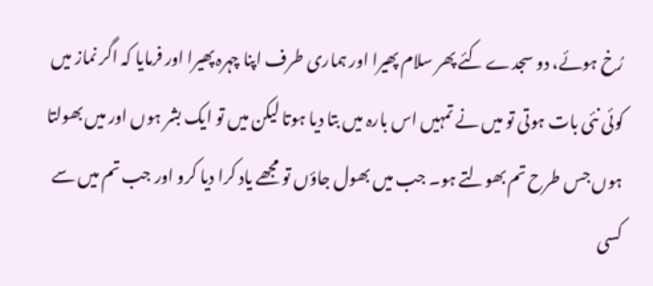رُخ ہوئے، دو سجدے کئے پھر سلام پھیرا اور ہماری طرف اپنا چہرہ پھیرا اور فرمایا کہ اگر نماز میں کوئی نئی بات ہوتی تو میں نے تمہیں اس بارہ میں بتا دیا ہوتا لیکن میں تو ایک بشر ہوں اور میں بھولتا ہوں جس طرح تم بھولتے ہو۔ جب میں بھول جاؤں تو مجھے یاد کرا دیا کرو اور جب تم میں سے کسی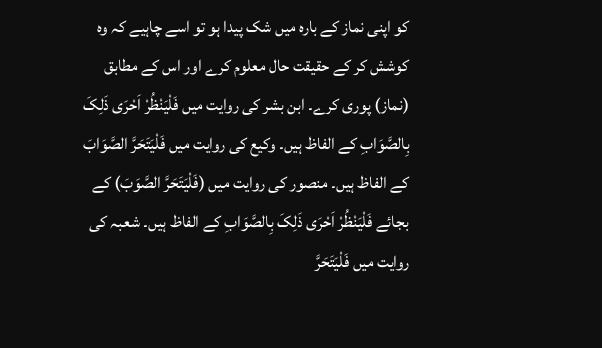کو اپنی نماز کے بارہ میں شک پیدا ہو تو اسے چاہیے کہ وہ کوشش کر کے حقیقت حال معلوم کرے اور اس کے مطابق (نماز) پوری کرے۔ ابن بشر کی روایت میں فَلْیَنْظُرْ اَحْرَی ذَلِکَ بِالصَّوَابِ کے الفاظ ہیں۔ وکیع کی روایت میں فَلْیَتَحَرَّ الصَّوَابَ کے الفاظ ہیں۔ منصور کی روایت میں (فَلْیَتَحَرَّ الصَّوَبَ) کے بجائے فَلْیَنْظُرْ اَحْرَی ذَلِکَ بِالصَّوَابِ کے الفاظ ہیں۔ شعبہ کی روایت میں فَلْیَتَحَرَّ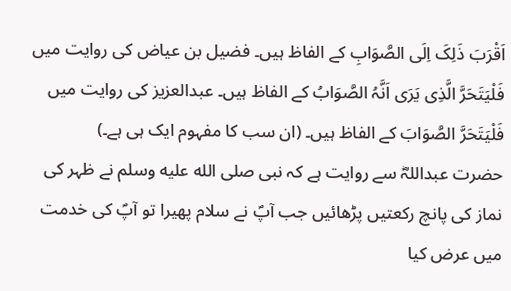اَقْرَبَ ذَلِکَ اِلَی الصَّوَابِ کے الفاظ ہیں۔ فضیل بن عیاض کی روایت میں فَلْیَتَحَرَّ الَّذِی یَرَی اَنَّہُ الصَّوَابُ کے الفاظ ہیں۔ عبدالعزیز کی روایت میں فَلْیَتَحَرَّ الصَّوَابَ کے الفاظ ہیں۔ (ان سب کا مفہوم ایک ہی ہے۔)
حضرت عبداللہؓ سے روایت ہے کہ نبی صلى الله عليه وسلم نے ظہر کی نماز کی پانچ رکعتیں پڑھائیں جب آپؐ نے سلام پھیرا تو آپؐ کی خدمت میں عرض کیا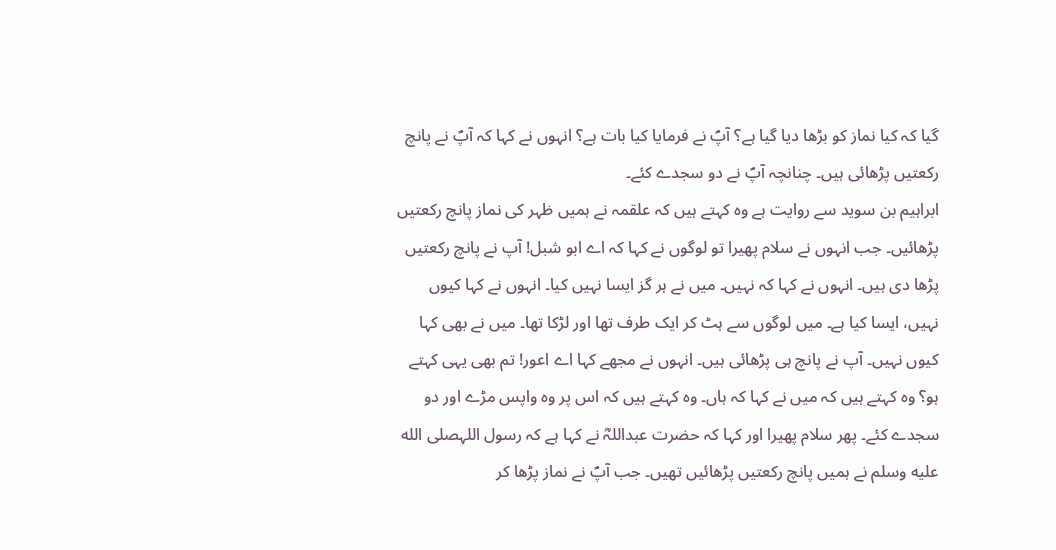گیا کہ کیا نماز کو بڑھا دیا گیا ہے؟ آپؐ نے فرمایا کیا بات ہے؟ انہوں نے کہا کہ آپؐ نے پانچ رکعتیں پڑھائی ہیں۔ چنانچہ آپؐ نے دو سجدے کئے۔
ابراہیم بن سوید سے روایت ہے وہ کہتے ہیں کہ علقمہ نے ہمیں ظہر کی نماز پانچ رکعتیں پڑھائیں۔ جب انہوں نے سلام پھیرا تو لوگوں نے کہا کہ اے ابو شبل! آپ نے پانچ رکعتیں پڑھا دی ہیں۔ انہوں نے کہا کہ نہیں۔ میں نے ہر گز ایسا نہیں کیا۔ انہوں نے کہا کیوں نہیں، ایسا کیا ہے۔ میں لوگوں سے ہٹ کر ایک طرف تھا اور لڑکا تھا۔ میں نے بھی کہا کیوں نہیں۔ آپ نے پانچ ہی پڑھائی ہیں۔ انہوں نے مجھے کہا اے اعور! تم بھی یہی کہتے ہو؟ وہ کہتے ہیں کہ میں نے کہا کہ ہاں۔ وہ کہتے ہیں کہ اس پر وہ واپس مڑے اور دو سجدے کئے۔ پھر سلام پھیرا اور کہا کہ حضرت عبداللہؓ نے کہا ہے کہ رسول اللہصلى الله عليه وسلم نے ہمیں پانچ رکعتیں پڑھائیں تھیں۔ جب آپؐ نے نماز پڑھا کر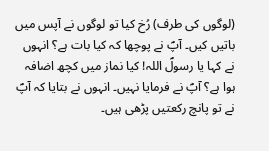(لوگوں کی طرف) رُخ کیا تو لوگوں نے آپس میں باتیں کیں۔ آپؐ نے پوچھا کہ کیا بات ہے؟ انہوں نے کہا یا رسولؐ اللہ! کیا نماز میں کچھ اضافہ ہوا ہے؟ آپؐ نے فرمایا نہیں۔ انہوں نے بتایا کہ آپؐ نے تو پانچ رکعتیں پڑھی ہیں۔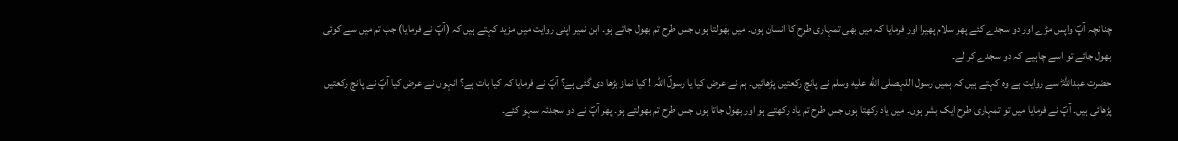چنانچہ آپؐ واپس مڑے اور دو سجدے کئے پھر سلام پھیرا اور فرمایا کہ میں بھی تمہاری طرح کا انسان ہوں۔ میں بھولتا ہوں جس طرح تم بھول جاتے ہو۔ ابن نمیر اپنی روایت میں مزید کہتے ہیں کہ (آپؐ نے فرمایا) جب تم میں سے کوئی بھول جائے تو اسے چاہیے کہ دو سجدے کر لے۔
حضرت عبداللہؓ سے روایت ہے وہ کہتے ہیں کہ ہمیں رسول اللہصلى الله عليه وسلم نے پانچ رکعتیں پڑھائیں۔ ہم نے عرض کیا یا رسولؐ اللہ ! کیا نماز بڑھا دی گئی ہے؟ آپؐ نے فرمایا کہ کیا بات ہے؟ انہوں نے عرض کیا آپؐ نے پانچ رکعتیں پڑھائی ہیں۔ آپؐ نے فرمایا میں تو تمہاری طرح ایک بشر ہوں۔ میں یاد رکھتا ہوں جس طرح تم یاد رکھتے ہو اور بھول جاتا ہوں جس طرح تم بھولتے ہو۔ پھر آپؐ نے دو سجدئہ سہو کئے۔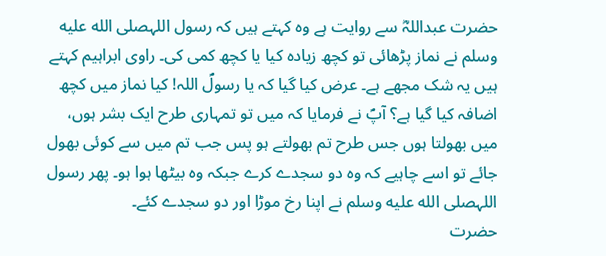حضرت عبداللہؓ سے روایت ہے وہ کہتے ہیں کہ رسول اللہصلى الله عليه وسلم نے نماز پڑھائی تو کچھ زیادہ کیا یا کچھ کمی کی۔ راوی ابراہیم کہتے ہیں یہ شک مجھے ہے۔ عرض کیا گیا کہ یا رسولؐ اللہ! کیا نماز میں کچھ اضافہ کیا گیا ہے؟ آپؐ نے فرمایا کہ میں تو تمہاری طرح ایک بشر ہوں، میں بھولتا ہوں جس طرح تم بھولتے ہو پس جب تم میں سے کوئی بھول جائے تو اسے چاہیے کہ وہ دو سجدے کرے جبکہ وہ بیٹھا ہوا ہو۔ پھر رسول اللہصلى الله عليه وسلم نے اپنا رخ موڑا اور دو سجدے کئے۔
حضرت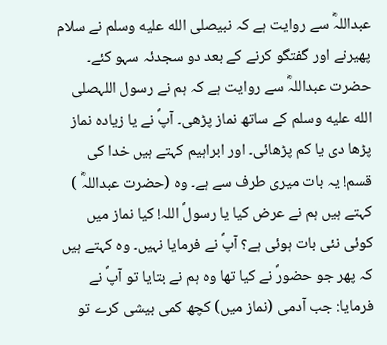عبداللہؓ سے روایت ہے کہ نبیصلى الله عليه وسلم نے سلام پھیرنے اور گفتگو کرنے کے بعد دو سجدئہ سہو کئے۔
حضرت عبداللہؓ سے روایت ہے کہ ہم نے رسول اللہصلى الله عليه وسلم کے ساتھ نماز پڑھی۔ آپؐ نے یا زیادہ نماز پڑھا دی یا کم پڑھائی۔ اور ابراہیم کہتے ہیں خدا کی قسم! یہ بات میری طرف سے ہے۔ وہ (حضرت عبداللہؓ ) کہتے ہیں ہم نے عرض کیا یا رسولؐ اللہ! کیا نماز میں کوئی نئی بات ہوئی ہے؟ آپؐ نے فرمایا نہیں۔ وہ کہتے ہیں کہ پھر جو حضورؐ نے کیا تھا وہ ہم نے بتایا تو آپؐ نے فرمایا: جب آدمی (نماز میں) کچھ کمی بیشی کرے تو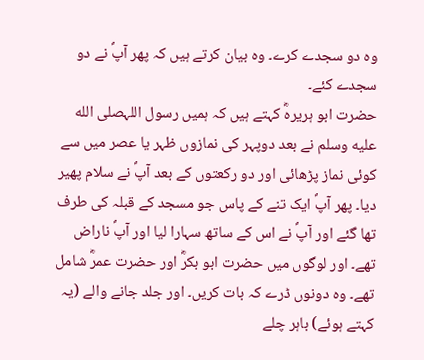وہ دو سجدے کرے۔ وہ بیان کرتے ہیں کہ پھر آپؐ نے دو سجدے کئے۔
حضرت ابو ہریرہؓ کہتے ہیں کہ ہمیں رسول اللہصلى الله عليه وسلم نے بعد دوپہر کی نمازوں ظہر یا عصر میں سے کوئی نماز پڑھائی اور دو رکعتوں کے بعد آپؐ نے سلام پھیر دیا۔ پھر آپؐ ایک تنے کے پاس جو مسجد کے قبلہ کی طرف تھا گئے اور آپؐ نے اس کے ساتھ سہارا لیا اور آپؐ ناراض تھے۔ اور لوگوں میں حضرت ابو بکرؓ اور حضرت عمرؓ شامل تھے۔ وہ دونوں ڈرے کہ بات کریں۔ اور جلد جانے والے (یہ کہتے ہوئے) باہر چلے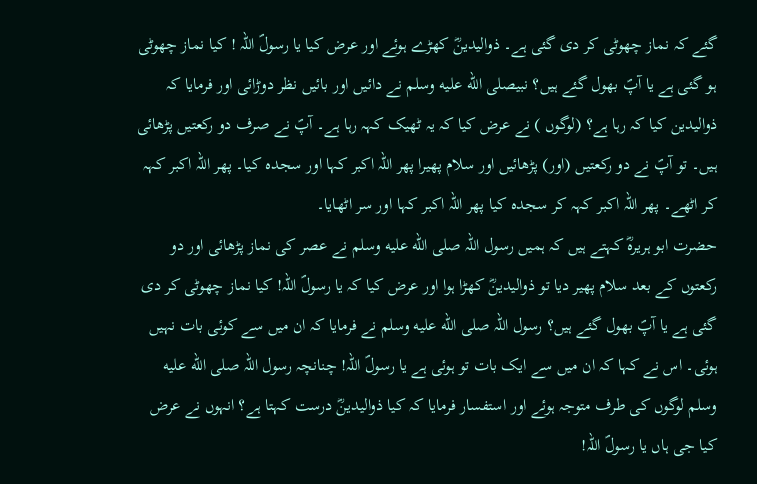گئے کہ نماز چھوٹی کر دی گئی ہے۔ ذوالیدینؓ کھڑے ہوئے اور عرض کیا یا رسولؐ اللہ ! کیا نماز چھوٹی ہو گئی ہے یا آپؐ بھول گئے ہیں؟ نبیصلى الله عليه وسلم نے دائیں اور بائیں نظر دوڑائی اور فرمایا کہ ذوالیدین کیا کہ رہا ہے؟ (لوگوں ) نے عرض کیا کہ یہ ٹھیک کہہ رہا ہے۔ آپؐ نے صرف دو رکعتیں پڑھائی ہیں۔ تو آپؐ نے دو رکعتیں (اور) پڑھائیں اور سلام پھیرا پھر اللہ اکبر کہا اور سجدہ کیا۔ پھر اللہ اکبر کہہ کر اٹھے۔ پھر اللہ اکبر کہہ کر سجدہ کیا پھر اللہ اکبر کہا اور سر اٹھایا۔
حضرت ابو ہریرہؓ کہتے ہیں کہ ہمیں رسول اللہ صلى الله عليه وسلم نے عصر کی نماز پڑھائی اور دو رکعتوں کے بعد سلام پھیر دیا تو ذوالیدینؓ کھڑا ہوا اور عرض کیا کہ یا رسولؐ اللہ! کیا نماز چھوٹی کر دی گئی ہے یا آپؐ بھول گئے ہیں؟ رسول اللہ صلى الله عليه وسلم نے فرمایا کہ ان میں سے کوئی بات نہیں ہوئی۔ اس نے کہا کہ ان میں سے ایک بات تو ہوئی ہے یا رسولؐ اللہ! چنانچہ رسول اللہ صلى الله عليه وسلم لوگوں کی طرف متوجہ ہوئے اور استفسار فرمایا کہ کیا ذوالیدینؓ درست کہتا ہے؟ انہوں نے عرض کیا جی ہاں یا رسولؐ اللہ!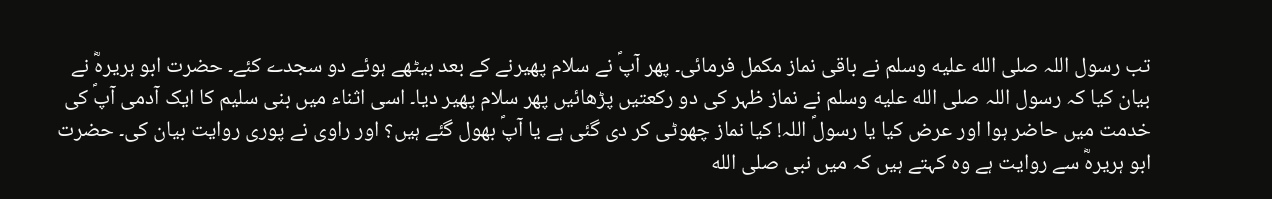تب رسول اللہ صلى الله عليه وسلم نے باقی نماز مکمل فرمائی۔ پھر آپؐ نے سلام پھیرنے کے بعد بیٹھے ہوئے دو سجدے کئے۔ حضرت ابو ہریرہؓ نے بیان کیا کہ رسول اللہ صلى الله عليه وسلم نے نماز ظہر کی دو رکعتیں پڑھائیں پھر سلام پھیر دیا۔ اسی اثناء میں بنی سلیم کا ایک آدمی آپؐ کی خدمت میں حاضر ہوا اور عرض کیا یا رسولؐ اللہ! کیا نماز چھوٹی کر دی گئی ہے یا آپؐ بھول گئے ہیں؟ اور راوی نے پوری روایت بیان کی۔ حضرت ابو ہریرہؓ سے روایت ہے وہ کہتے ہیں کہ میں نبی صلى الله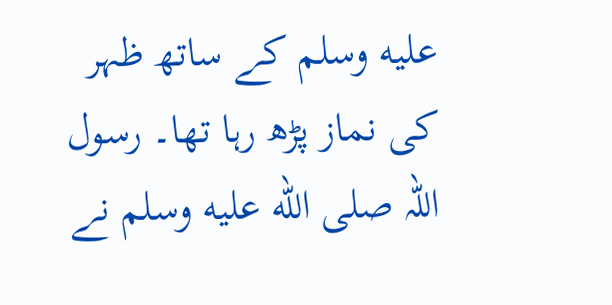عليه وسلم کے ساتھ ظہر کی نماز پڑھ رہا تھا۔ رسول اللہ صلى الله عليه وسلم نے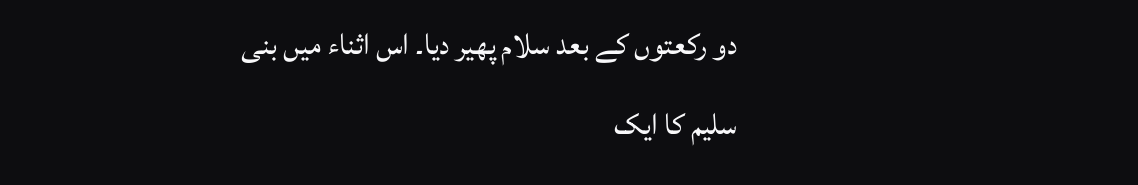دو رکعتوں کے بعد سلام پھیر دیا۔ اس اثناء میں بنی سلیم کا ایک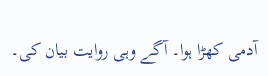آدمی کھڑا ہوا۔ آگے وہی روایت بیان کی۔